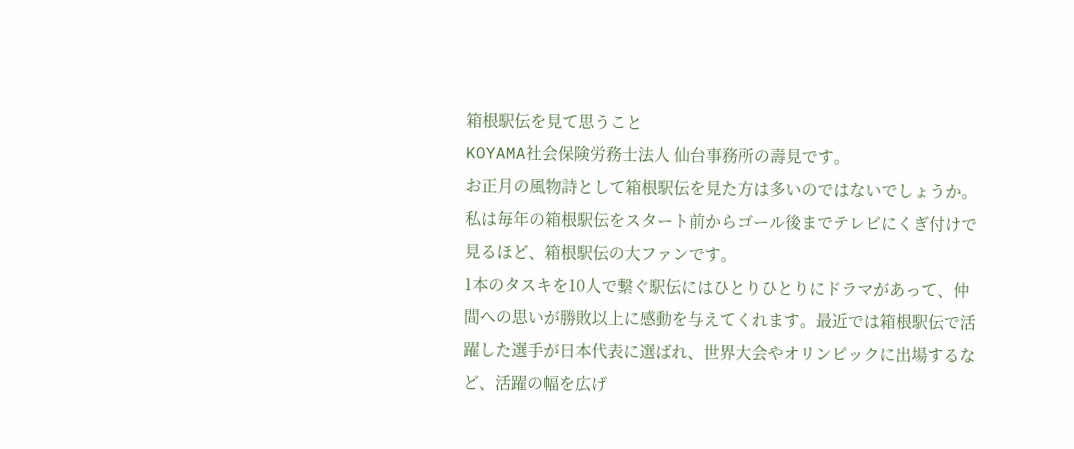箱根駅伝を見て思うこと
KOYAMA社会保険労務士法人 仙台事務所の壽見です。
お正月の風物詩として箱根駅伝を見た方は多いのではないでしょうか。私は毎年の箱根駅伝をスタート前からゴール後までテレビにくぎ付けで見るほど、箱根駅伝の大ファンです。
1本のタスキを10人で繋ぐ駅伝にはひとりひとりにドラマがあって、仲間への思いが勝敗以上に感動を与えてくれます。最近では箱根駅伝で活躍した選手が日本代表に選ばれ、世界大会やオリンピックに出場するなど、活躍の幅を広げ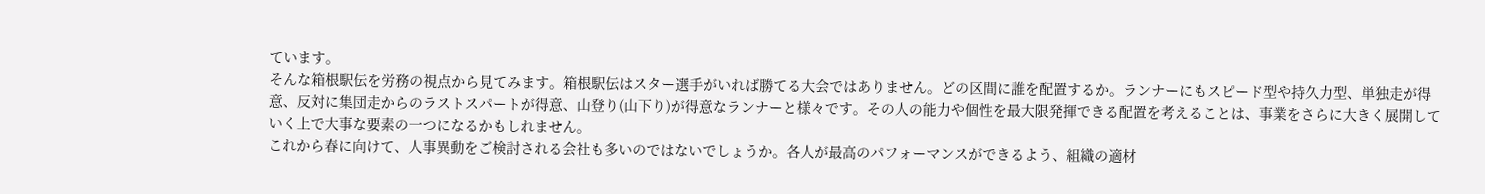ています。
そんな箱根駅伝を労務の視点から見てみます。箱根駅伝はスター選手がいれば勝てる大会ではありません。どの区間に誰を配置するか。ランナーにもスピード型や持久力型、単独走が得意、反対に集団走からのラストスパートが得意、山登り(山下り)が得意なランナーと様々です。その人の能力や個性を最大限発揮できる配置を考えることは、事業をさらに大きく展開していく上で大事な要素の一つになるかもしれません。
これから春に向けて、人事異動をご検討される会社も多いのではないでしょうか。各人が最高のパフォーマンスができるよう、組織の適材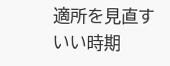適所を見直すいい時期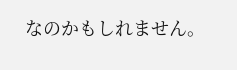なのかもしれません。